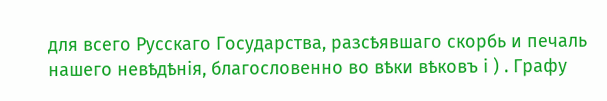для всего Русскаго Государства, разсѣявшаго скорбь и печаль нашего невѣдѣнія, благословенно во вѣки вѣковъ і ) . Графу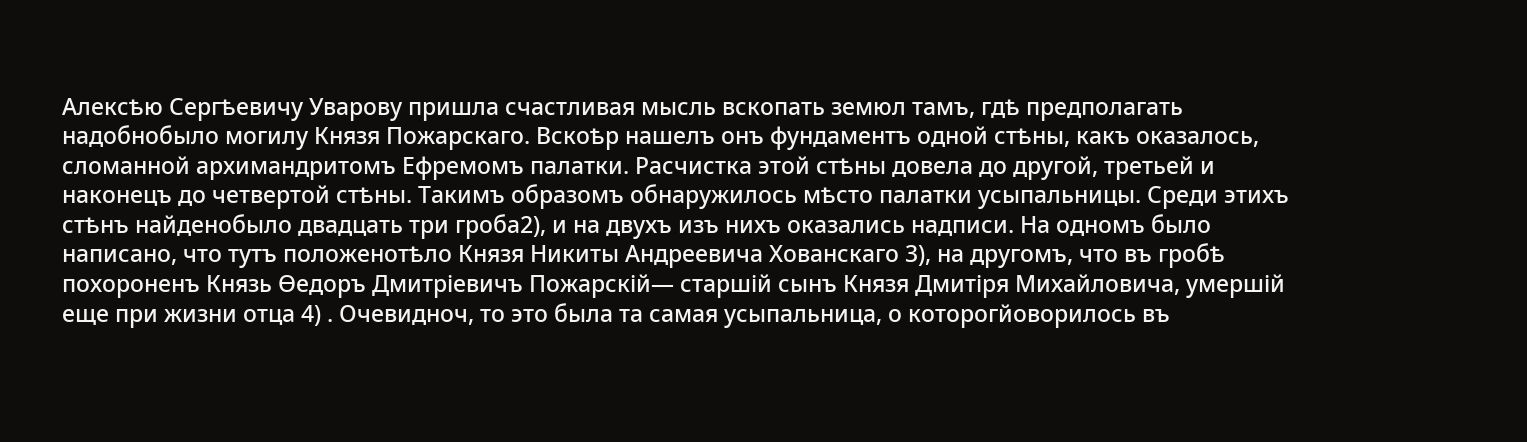Алексѣю Сергѣевичу Уварову пришла счастливая мысль вскопать земюл тамъ, гдѣ предполагать надобнобыло могилу Князя Пожарскаго. Вскоѣр нашелъ онъ фундаментъ одной стѣны, какъ оказалось, сломанной архимандритомъ Ефремомъ палатки. Расчистка этой стѣны довела до другой, третьей и наконецъ до четвертой стѣны. Такимъ образомъ обнаружилось мѣсто палатки усыпальницы. Среди этихъ стѣнъ найденобыло двадцать три гроба2), и на двухъ изъ нихъ оказались надписи. На одномъ было написано, что тутъ положенотѣло Князя Никиты Андреевича Хованскаго 3), на другомъ, что въ гробѣ похороненъ Князь Ѳедоръ Дмитріевичъ Пожарскій— старшій сынъ Князя Дмитіря Михайловича, умершій еще при жизни отца 4) . Очевидноч, то это была та самая усыпальница, о которогйоворилось въ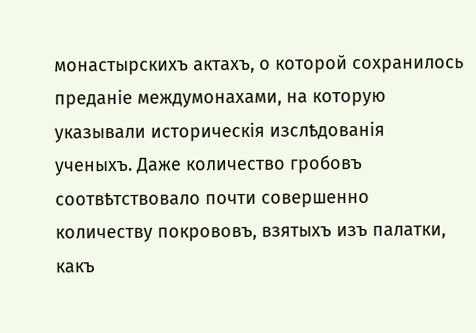монастырскихъ актахъ, о которой сохранилось преданіе междумонахами, на которую указывали историческія изслѣдованія ученыхъ. Даже количество гробовъ соотвѣтствовало почти совершенно количеству покрововъ, взятыхъ изъ палатки, какъ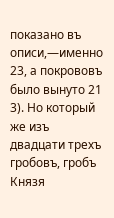показано въ описи,—именно 23, а покрововъ было вынуто 21 3). Но который же изъ двадцати трехъ гробовъ, гробъ Князя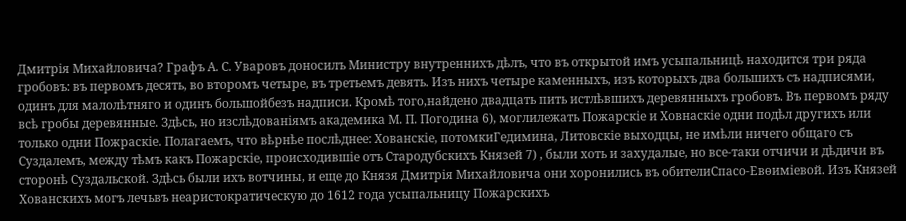Дмитрія Михайловича? Графъ А. С. Уваровъ доносилъ Министру внутреннихъ дѣлъ, что въ открытой имъ усыпальницѣ находится три ряда гробовъ: въ первомъ десять, во второмъ четыре, въ третьемъ девять. Изъ нихъ четыре каменныхъ, изъ которыхъ два большихъ съ надписями, одинъ для малолѣтняго и одинъ большойбезъ надписи. Кромѣ того,найдено двадцать пить истлѣвшихъ деревянныхъ гробовъ. Въ первомъ ряду всѣ гробы деревянные. Здѣсь, но изслѣдованіямъ академика М. П. Погодина 6), моглилежать Пожарскіе и Ховнаскіе одни подѣл другихъ или только одни Пожраскіе. Полагаемъ, что вѣрнѣе послѣднее: Хованскіе, потомкиГедимина, Литовскіе выходцы, не имѣли ничего общаго съ Суздалемъ, между тѣмъ какъ Пожарскіе, происходившіе отъ Стародубскихъ Князей 7) , были хоть и захудалые, но все-таки отчичи и дѣдичи въ сторонѣ Суздальской. Здѣсь были ихъ вотчины, и еще до Князя Дмитрія Михайловича они хоронились въ обителиСпасо-Евѳиміевой. Изъ Князей Хованскихъ могъ лечьвъ неаристократическую до 1612 года усыпальницу Пожарскихъ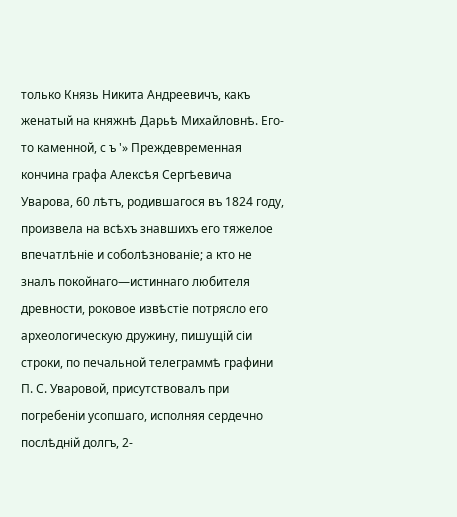только Князь Никита Андреевичъ, какъ женатый на княжнѣ Дарьѣ Михайловнѣ. Его-то каменной, с ъ '» Преждевременная кончина графа Алексѣя Сергѣевича Уварова, 60 лѣтъ, родившагося въ 1824 году, произвела на всѣхъ знавшихъ его тяжелое впечатлѣніе и соболѣзнованіе; а кто не зналъ покойнаго—истиннаго любителя древности, роковое извѣстіе потрясло его археологическую дружину, пишущій сіи строки, по печальной телеграммѣ графини П. С. Уваровой, присутствовалъ при погребеніи усопшаго, исполняя сердечно послѣдній долгъ, 2-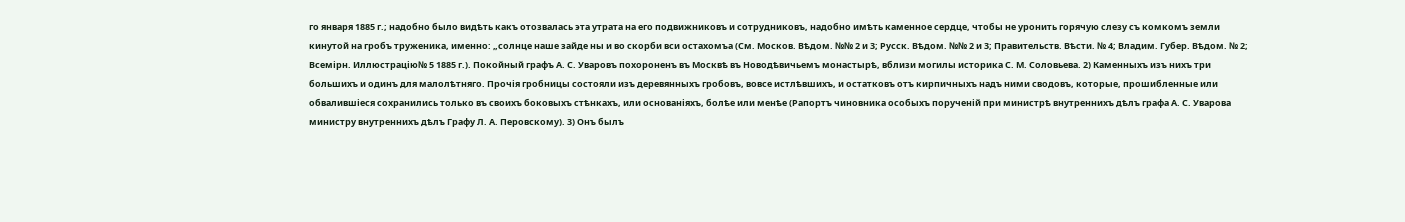го января 1885 г.; надобно было видѣть какъ отозвалась эта утрата на его подвижниковъ и сотрудниковъ, надобно имѣть каменное сердце, чтобы не уронить горячую слезу съ комкомъ земли кинутой на гробъ труженика, именно: „солнце наше зайде ны и во скорби вси остахомъа (См. Москов. Вѣдом. №№ 2 и 3; Русск. Вѣдом. №№ 2 и 3; Правительств. Вѣсти. № 4; Владим. Губер. Вѣдом. № 2; Всемірн. Иллюстрацію№ 5 1885 г.). Покойный графъ А. С. Уваровъ похороненъ въ Москвѣ въ Новодѣвичьемъ монастырѣ, вблизи могилы историка С. М. Соловьева. 2) Каменныхъ изъ нихъ три большихъ и одинъ для малолѣтняго. Прочія гробницы состояли изъ деревянныхъ гробовъ, вовсе истлѣвшихъ, и остатковъ отъ кирпичныхъ надъ ними сводовъ, которые, прошибленные или обвалившіеся сохранились только въ своихъ боковыхъ стѣнкахъ, или основаніяхъ, болѣе или менѣе (Рапортъ чиновника особыхъ порученій при министрѣ внутреннихъ дѣлъ графа А. С. Уварова министру внутреннихъ дѣлъ Графу Л. А. Перовскому). 3) Онъ былъ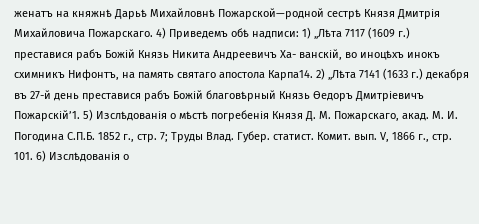женатъ на княжнѣ Дарьѣ Михайловнѣ Пожарской—родной сестрѣ Князя Дмитрія Михайловича Пожарскаго. 4) Приведемъ обѣ надписи: 1) „Лѣта 7117 (1609 г.) преставися рабъ Божій Князь Никита Андреевичъ Ха- ванскій, во иноцѣхъ инокъ схимникъ Нифонтъ, на память святаго апостола Карпа14. 2) „Лѣта 7141 (1633 г.) декабря въ 27-й день преставися рабъ Божій благовѣрный Князь Ѳедоръ Дмитріевичъ Пожарскій’1. 5) Изслѣдованія о мѣстѣ погребенія Князя Д. М. Пожарскаго, акад. М. И. Погодина С.П.Б. 1852 г., стр. 7; Труды Влад. Губер. статист. Комит. вып. V, 1866 г., стр. 101. 6) Изслѣдованія о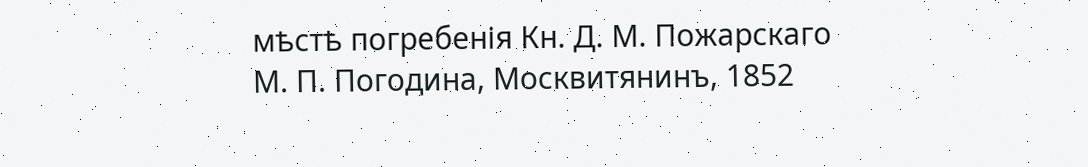мѣстѣ погребенія Кн. Д. М. Пожарскаго М. П. Погодина, Москвитянинъ, 1852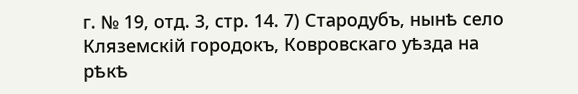г. № 19, отд. 3, стр. 14. 7) Стародубъ, нынѣ село Кляземскій городокъ, Ковровскаго уѣзда на рѣкѣ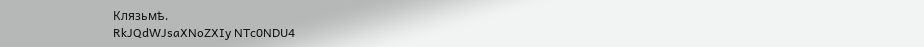Клязьмѣ.
RkJQdWJsaXNoZXIy NTc0NDU4